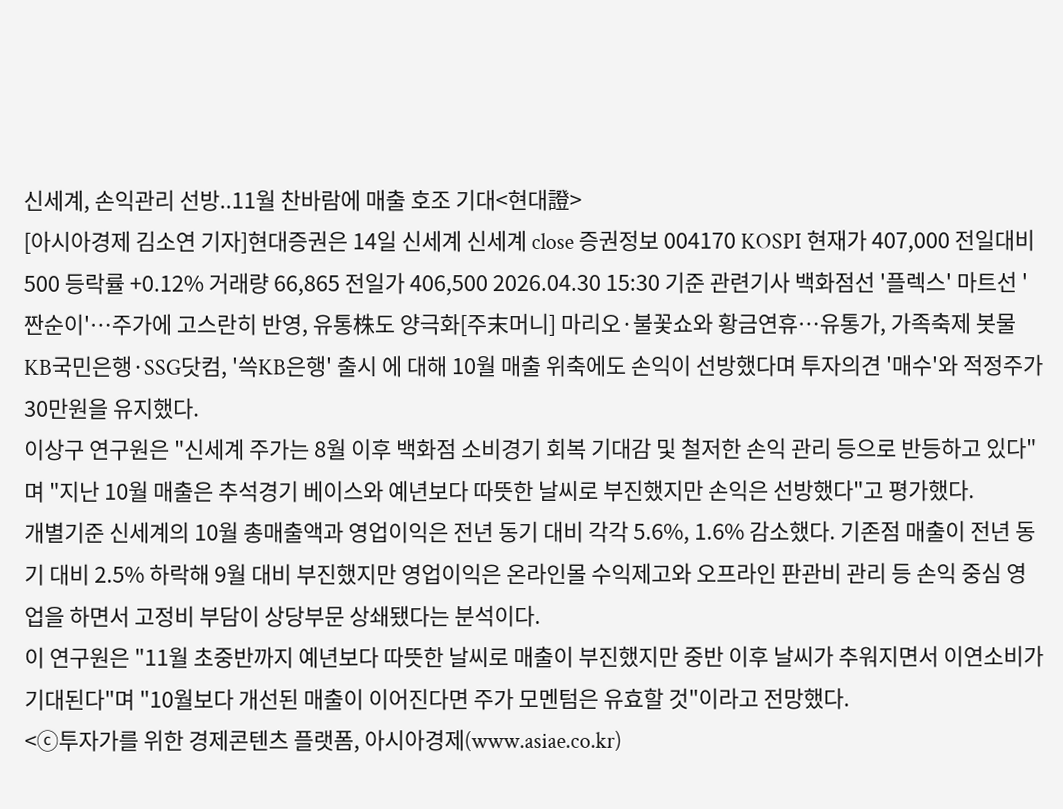신세계, 손익관리 선방..11월 찬바람에 매출 호조 기대<현대證>
[아시아경제 김소연 기자]현대증권은 14일 신세계 신세계 close 증권정보 004170 KOSPI 현재가 407,000 전일대비 500 등락률 +0.12% 거래량 66,865 전일가 406,500 2026.04.30 15:30 기준 관련기사 백화점선 '플렉스' 마트선 '짠순이'…주가에 고스란히 반영, 유통株도 양극화[주末머니] 마리오·불꽃쇼와 황금연휴…유통가, 가족축제 봇물 KB국민은행·SSG닷컴, '쓱KB은행' 출시 에 대해 10월 매출 위축에도 손익이 선방했다며 투자의견 '매수'와 적정주가 30만원을 유지했다.
이상구 연구원은 "신세계 주가는 8월 이후 백화점 소비경기 회복 기대감 및 철저한 손익 관리 등으로 반등하고 있다"며 "지난 10월 매출은 추석경기 베이스와 예년보다 따뜻한 날씨로 부진했지만 손익은 선방했다"고 평가했다.
개별기준 신세계의 10월 총매출액과 영업이익은 전년 동기 대비 각각 5.6%, 1.6% 감소했다. 기존점 매출이 전년 동기 대비 2.5% 하락해 9월 대비 부진했지만 영업이익은 온라인몰 수익제고와 오프라인 판관비 관리 등 손익 중심 영업을 하면서 고정비 부담이 상당부문 상쇄됐다는 분석이다.
이 연구원은 "11월 초중반까지 예년보다 따뜻한 날씨로 매출이 부진했지만 중반 이후 날씨가 추워지면서 이연소비가 기대된다"며 "10월보다 개선된 매출이 이어진다면 주가 모멘텀은 유효할 것"이라고 전망했다.
<ⓒ투자가를 위한 경제콘텐츠 플랫폼, 아시아경제(www.asiae.co.kr)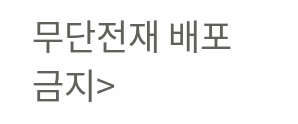무단전재 배포금지>